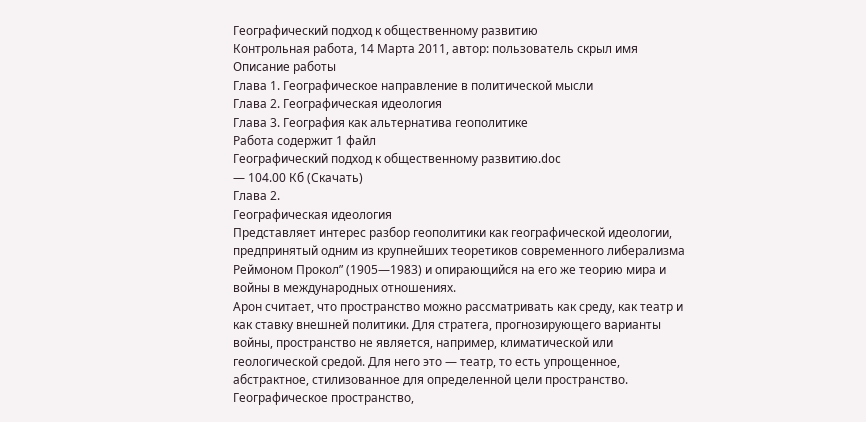Географический подход к общественному развитию
Контрольная работа, 14 Марта 2011, автор: пользователь скрыл имя
Описание работы
Глава 1. Географическое направление в политической мысли
Глава 2. Географическая идеология
Глава 3. География как альтернатива геополитике
Работа содержит 1 файл
Географический подход к общественному развитию.doc
— 104.00 Кб (Скачать)
Глава 2.
Географическая идеология
Представляет интерес разбор геополитики как географической идеологии, предпринятый одним из крупнейших теоретиков современного либерализма Реймоном Прокол” (1905—1983) и опирающийся на его же теорию мира и войны в международных отношениях.
Арон считает, что пространство можно рассматривать как среду, как театр и как ставку внешней политики. Для стратега, прогнозирующего варианты войны, пространство не является, например, климатической или геологической средой. Для него это — театр, то есть упрощенное, абстрактное, стилизованное для определенной цели пространство. Географическое пространство,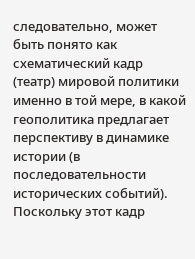следовательно, может быть понято как схематический кадр (театр) мировой политики именно в той мере, в какой геополитика предлагает перспективу в динамике истории (в последовательности исторических событий). Поскольку этот кадр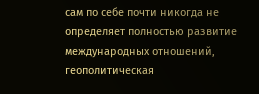сам по себе почти никогда не определяет полностью развитие международных отношений, геополитическая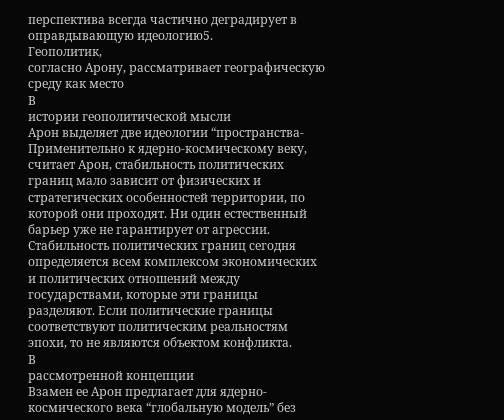перспектива всегда частично деградирует в оправдывающую идеологию5.
Геополитик,
согласно Арону, рассматривает географическую
среду как место
В
истории геополитической мысли
Арон выделяет две идеологии “пространства-
Применительно к ядерно-космическому веку, считает Арон, стабильность политических границ мало зависит от физических и стратегических особенностей территории, по которой они проходят. Ни один естественный барьер уже не гарантирует от агрессии. Стабильность политических границ сегодня определяется всем комплексом экономических и политических отношений между государствами, которые эти границы разделяют. Если политические границы соответствуют политическим реальностям эпохи, то не являются объектом конфликта.
В
рассмотренной концепции
Взамен ее Арон предлагает для ядерно-космического века “глобальную модель” без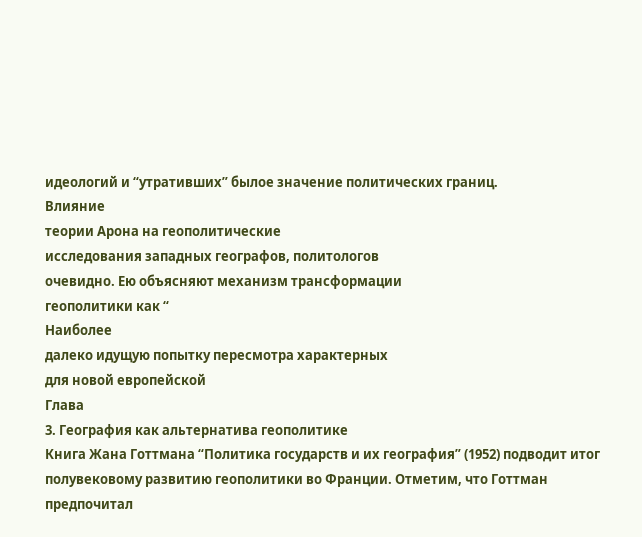идеологий и “утративших” былое значение политических границ.
Влияние
теории Арона на геополитические
исследования западных географов, политологов
очевидно. Ею объясняют механизм трансформации
геополитики как “
Наиболее
далеко идущую попытку пересмотра характерных
для новой европейской
Глава
3. География как альтернатива геополитике
Книга Жана Готтмана “Политика государств и их география” (1952) подводит итог полувековому развитию геополитики во Франции. Отметим, что Готтман предпочитал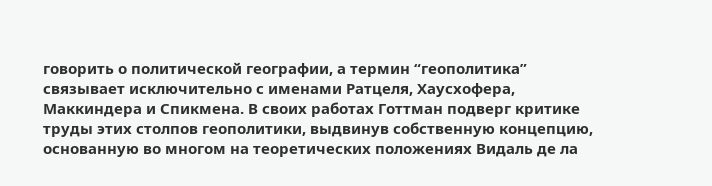говорить о политической географии, а термин “геополитика” связывает исключительно с именами Ратцеля, Хаусхофера, Маккиндера и Спикмена. В своих работах Готтман подверг критике труды этих столпов геополитики, выдвинув собственную концепцию, основанную во многом на теоретических положениях Видаль де ла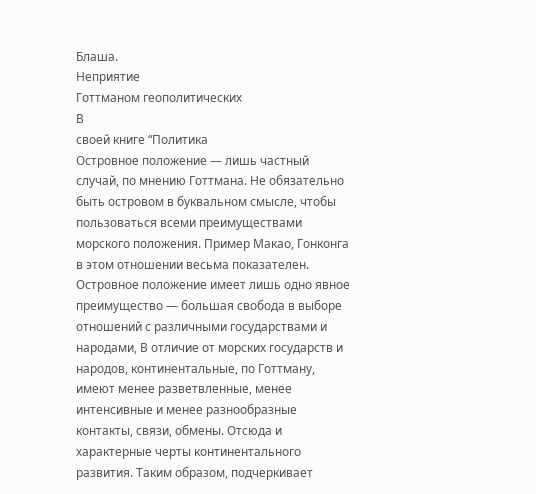Блаша.
Неприятие
Готтманом геополитических
В
своей книге “Политика
Островное положение — лишь частный случай, по мнению Готтмана. Не обязательно быть островом в буквальном смысле, чтобы пользоваться всеми преимуществами морского положения. Пример Макао, Гонконга в этом отношении весьма показателен. Островное положение имеет лишь одно явное преимущество — большая свобода в выборе отношений с различными государствами и народами, В отличие от морских государств и народов, континентальные, по Готтману, имеют менее разветвленные, менее интенсивные и менее разнообразные контакты, связи, обмены. Отсюда и характерные черты континентального развития. Таким образом, подчеркивает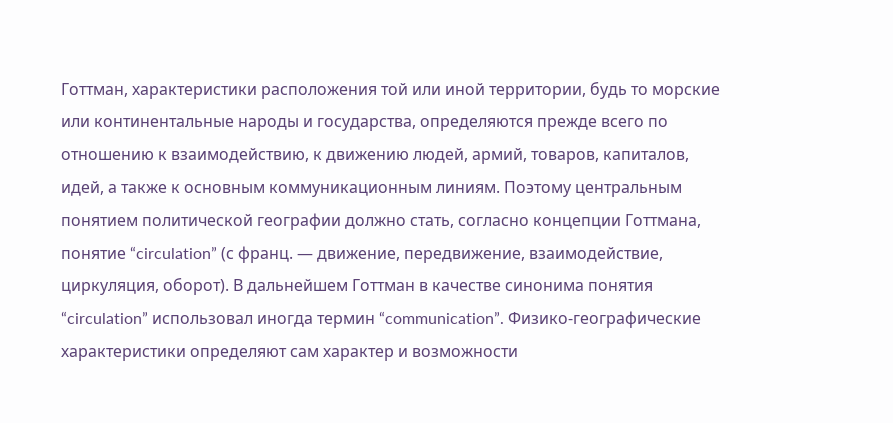Готтман, характеристики расположения той или иной территории, будь то морские или континентальные народы и государства, определяются прежде всего по отношению к взаимодействию, к движению людей, армий, товаров, капиталов, идей, а также к основным коммуникационным линиям. Поэтому центральным понятием политической географии должно стать, согласно концепции Готтмана, понятие “circulation” (с франц. — движение, передвижение, взаимодействие, циркуляция, оборот). В дальнейшем Готтман в качестве синонима понятия “circulation” использовал иногда термин “communication”. Физико-географические характеристики определяют сам характер и возможности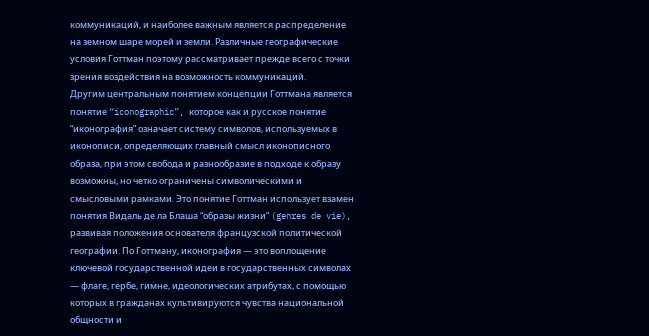коммуникаций, и наиболее важным является распределение на земном шаре морей и земли. Различные географические условия Готтман поэтому рассматривает прежде всего с точки зрения воздействия на возможность коммуникаций.
Другим центральным понятием концепции Готтмана является понятие “iconographic”, которое как и русское понятие “иконография” означает систему символов, используемых в иконописи, определяющих главный смысл иконописного образа, при этом свобода и разнообразие в подходе к образу возможны, но четко ограничены символическими и смысловыми рамками. Это понятие Готтман использует взамен понятия Видаль де ла Блаша “образы жизни” (genres de vie), развивая положения основателя французской политической географии. По Готтману, иконография — это воплощение ключевой государственной идеи в государственных символах — флаге, гербе, гимне, идеологических атрибутах, с помощью которых в гражданах культивируются чувства национальной общности и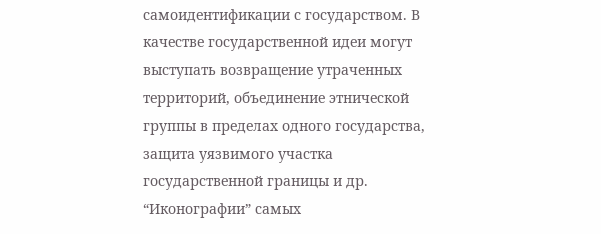самоидентификации с государством. В качестве государственной идеи могут выступать возвращение утраченных территорий, объединение этнической группы в пределах одного государства, защита уязвимого участка государственной границы и др. “Иконографии” самых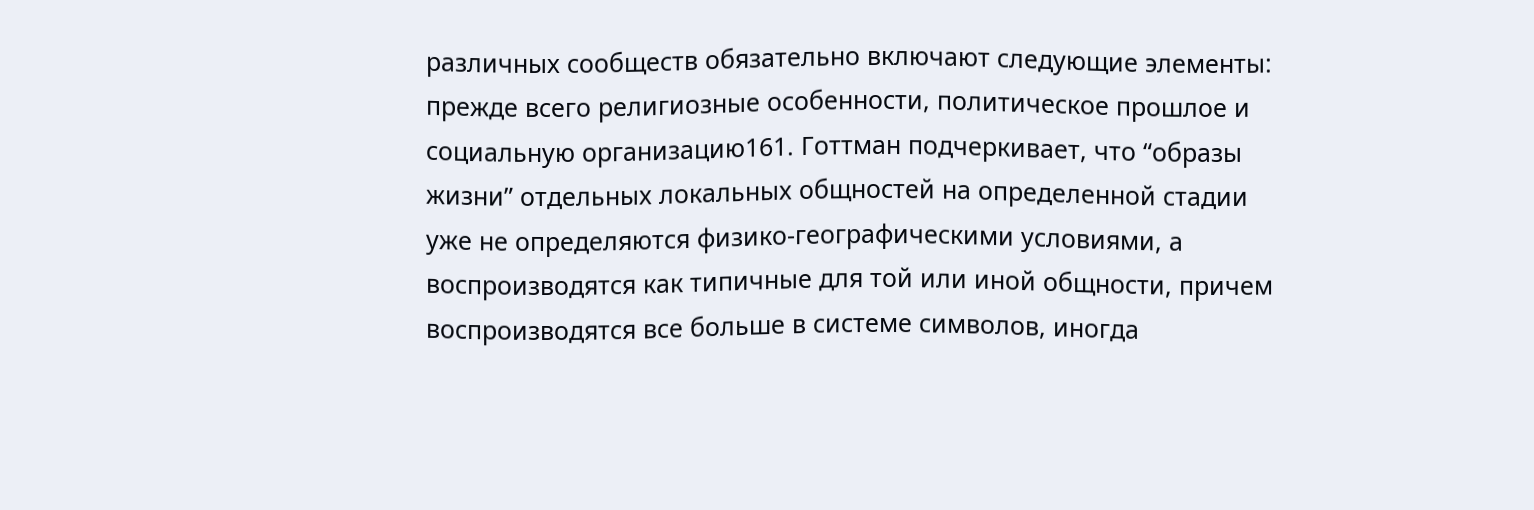различных сообществ обязательно включают следующие элементы: прежде всего религиозные особенности, политическое прошлое и социальную организацию161. Готтман подчеркивает, что “образы жизни” отдельных локальных общностей на определенной стадии уже не определяются физико-географическими условиями, а воспроизводятся как типичные для той или иной общности, причем воспроизводятся все больше в системе символов, иногда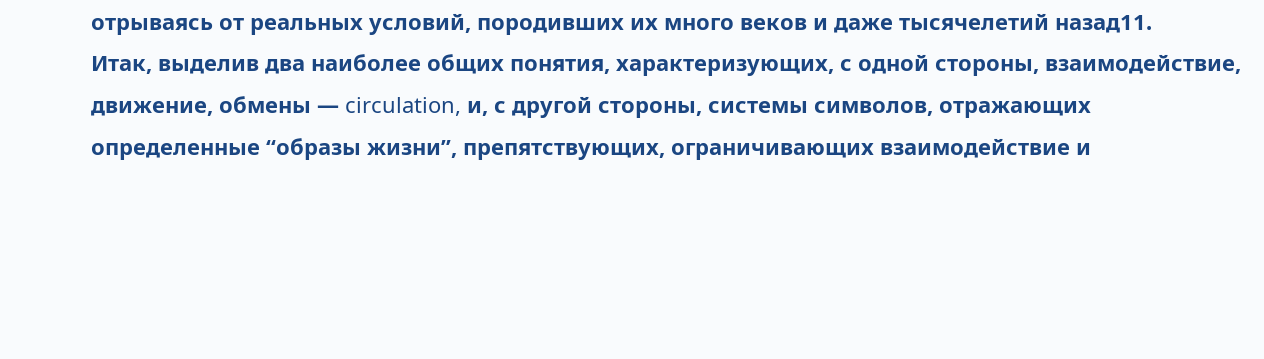отрываясь от реальных условий, породивших их много веков и даже тысячелетий назад11.
Итак, выделив два наиболее общих понятия, характеризующих, с одной стороны, взаимодействие, движение, обмены — circulation, и, с другой стороны, системы символов, отражающих определенные “образы жизни”, препятствующих, ограничивающих взаимодействие и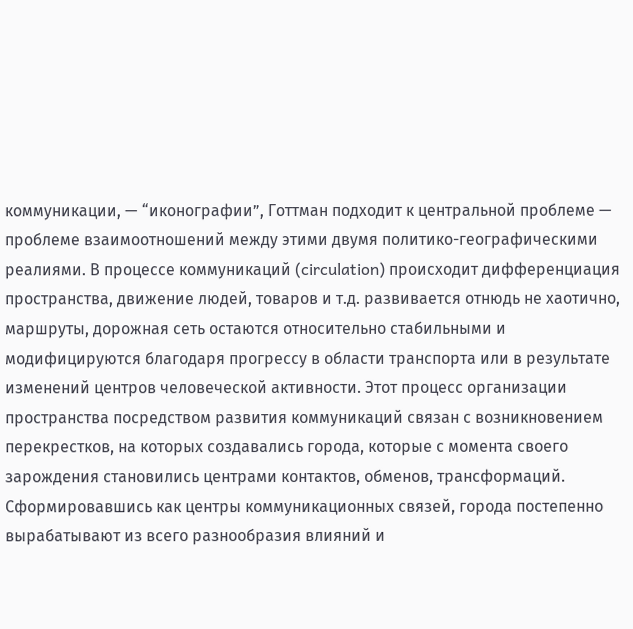коммуникации, — “иконографии”, Готтман подходит к центральной проблеме — проблеме взаимоотношений между этими двумя политико-географическими реалиями. В процессе коммуникаций (circulation) происходит дифференциация пространства, движение людей, товаров и т.д. развивается отнюдь не хаотично, маршруты, дорожная сеть остаются относительно стабильными и модифицируются благодаря прогрессу в области транспорта или в результате изменений центров человеческой активности. Этот процесс организации пространства посредством развития коммуникаций связан с возникновением перекрестков, на которых создавались города, которые с момента своего зарождения становились центрами контактов, обменов, трансформаций. Сформировавшись как центры коммуникационных связей, города постепенно вырабатывают из всего разнообразия влияний и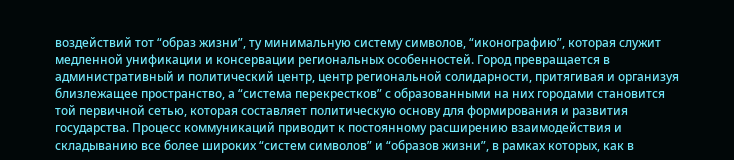воздействий тот “образ жизни”, ту минимальную систему символов, “иконографию”, которая служит медленной унификации и консервации региональных особенностей. Город превращается в административный и политический центр, центр региональной солидарности, притягивая и организуя близлежащее пространство, а “система перекрестков” с образованными на них городами становится той первичной сетью, которая составляет политическую основу для формирования и развития государства. Процесс коммуникаций приводит к постоянному расширению взаимодействия и складыванию все более широких “систем символов” и “образов жизни”, в рамках которых, как в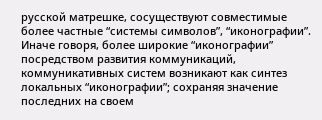русской матрешке, сосуществуют совместимые более частные “системы символов”, “иконографии”. Иначе говоря, более широкие “иконографии” посредством развития коммуникаций, коммуникативных систем возникают как синтез локальных “иконографии”; сохраняя значение последних на своем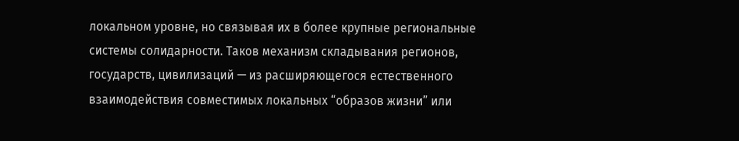локальном уровне, но связывая их в более крупные региональные системы солидарности. Таков механизм складывания регионов, государств, цивилизаций — из расширяющегося естественного взаимодействия совместимых локальных “образов жизни” или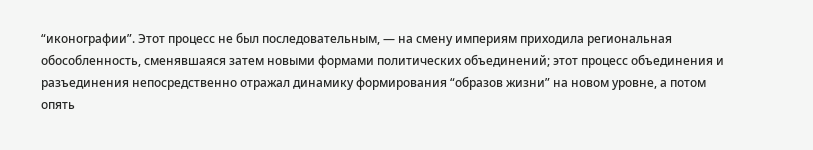“иконографии”. Этот процесс не был последовательным, — на смену империям приходила региональная обособленность, сменявшаяся затем новыми формами политических объединений; этот процесс объединения и разъединения непосредственно отражал динамику формирования “образов жизни” на новом уровне, а потом опять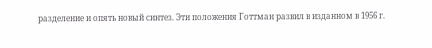разделение и опять новый синтез. Эти положения Готтман развил в изданном в 1956 г.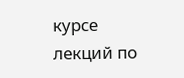курсе лекций по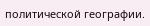политической географии.